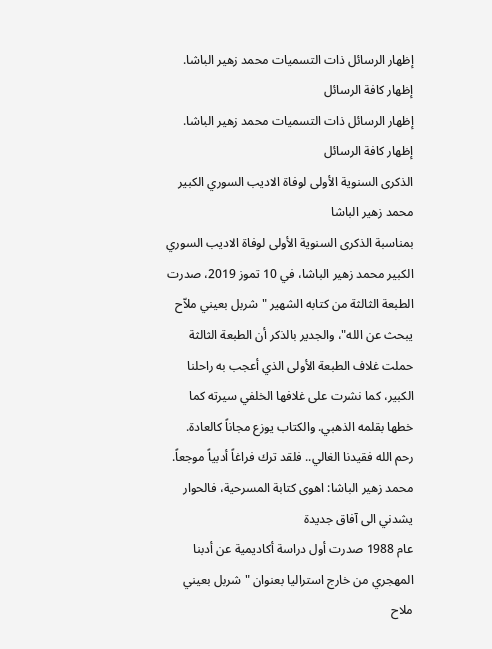إظهار الرسائل ذات التسميات محمد زهير الباشا. إظهار كافة الرسائل
إظهار الرسائل ذات التسميات محمد زهير الباشا. إظهار كافة الرسائل
الذكرى السنوية الأولى لوفاة الاديب السوري الكبير محمد زهير الباشا
بمناسبة الذكرى السنوية الأولى لوفاة الاديب السوري الكبير محمد زهير الباشا، في 10 تموز 2019، صدرت الطبعة الثالثة من كتابه الشهير "شربل بعيني ملاّح يبحث عن الله"، والجدير بالذكر أن الطبعة الثالثة حملت غلاف الطبعة الأولى الذي أعجب به راحلنا الكبير، كما نشرت على غلافها الخلفي سيرته كما خطها بقلمه الذهبي. والكتاب يوزع مجاناً كالعادة.
رحم الله فقيدنا الغالي.. فلقد ترك فراغاً أدبياً موجعاً.
محمد زهير الباشا: اهوى كتابة المسرحية، فالحوار يشدني الى آفاق جديدة
عام 1988 صدرت أول دراسة أكاديمية عن أدبنا المهجري من خارج استراليا بعنوان "شربل بعيني ملاح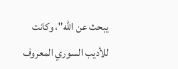يبحث عن الله"، وكانت للأديب السوري المعروف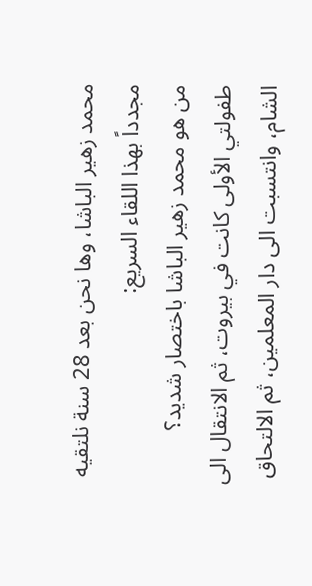محمد زهير الباشا، وها نحن بعد 28 سنة نلتقيه مجدداً بهذا اللقاء السريع:
من هو محمد زهير الباشا باختصار شديد؟
طفولتي الأولى كانت في بيروت، ثم الانتقال الى الشام، وانتسبت الى دار المعلمين، ثم الالتحاق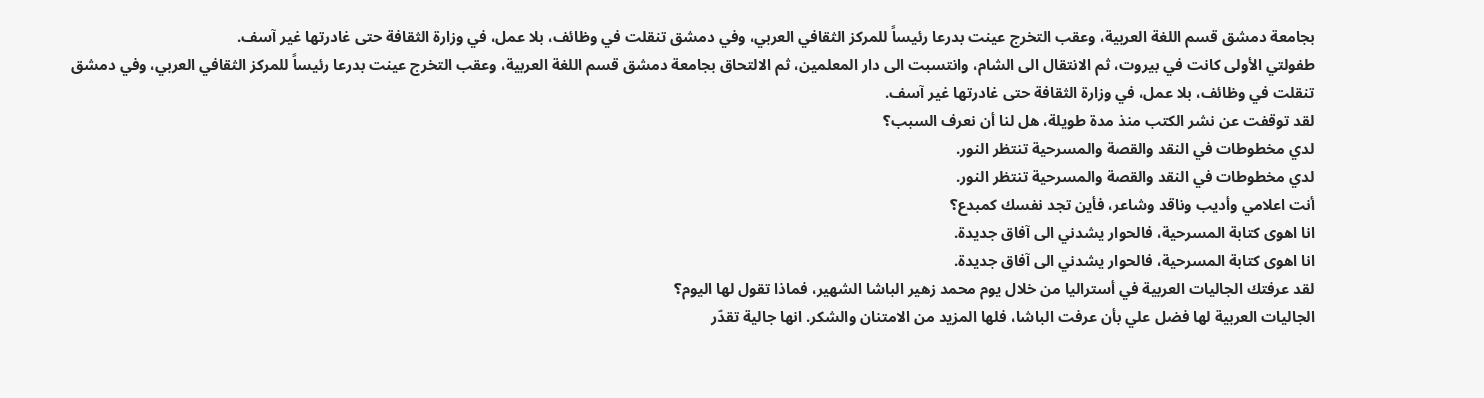بجامعة دمشق قسم اللغة العربية، وعقب التخرج عينت بدرعا رئيساً للمركز الثقافي العربي، وفي دمشق تنقلت في وظائف، بلا عمل، في وزارة الثقافة حتى غادرتها غير آسف.
طفولتي الأولى كانت في بيروت، ثم الانتقال الى الشام، وانتسبت الى دار المعلمين، ثم الالتحاق بجامعة دمشق قسم اللغة العربية، وعقب التخرج عينت بدرعا رئيساً للمركز الثقافي العربي، وفي دمشق تنقلت في وظائف، بلا عمل، في وزارة الثقافة حتى غادرتها غير آسف.
لقد توقفت عن نشر الكتب منذ مدة طويلة، هل لنا أن نعرف السبب؟
لدي مخطوطات في النقد والقصة والمسرحية تنتظر النور.
لدي مخطوطات في النقد والقصة والمسرحية تنتظر النور.
أنت اعلامي وأديب وناقد وشاعر، فأين تجد نفسك كمبدع؟
انا اهوى كتابة المسرحية، فالحوار يشدني الى آفاق جديدة.
انا اهوى كتابة المسرحية، فالحوار يشدني الى آفاق جديدة.
لقد عرفتك الجاليات العربية في أستراليا من خلال يوم محمد زهير الباشا الشهير، فماذا تقول لها اليوم؟
الجاليات العربية لها فضل علي بأن عرفت الباشا، فلها المزيد من الامتنان والشكر. انها جالية تقدّر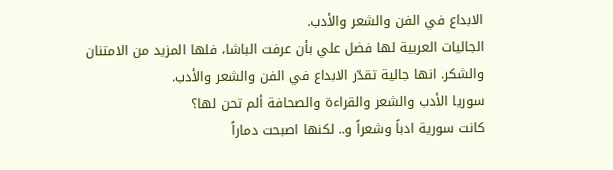الابداع في الفن والشعر والأدب.
الجاليات العربية لها فضل علي بأن عرفت الباشا، فلها المزيد من الامتنان والشكر. انها جالية تقدّر الابداع في الفن والشعر والأدب.
سوريا الأدب والشعر والقراءة والصحافة ألم تحن لها؟
كانت سورية ادباً وشعراً و.. لكنها اصبحت دماراً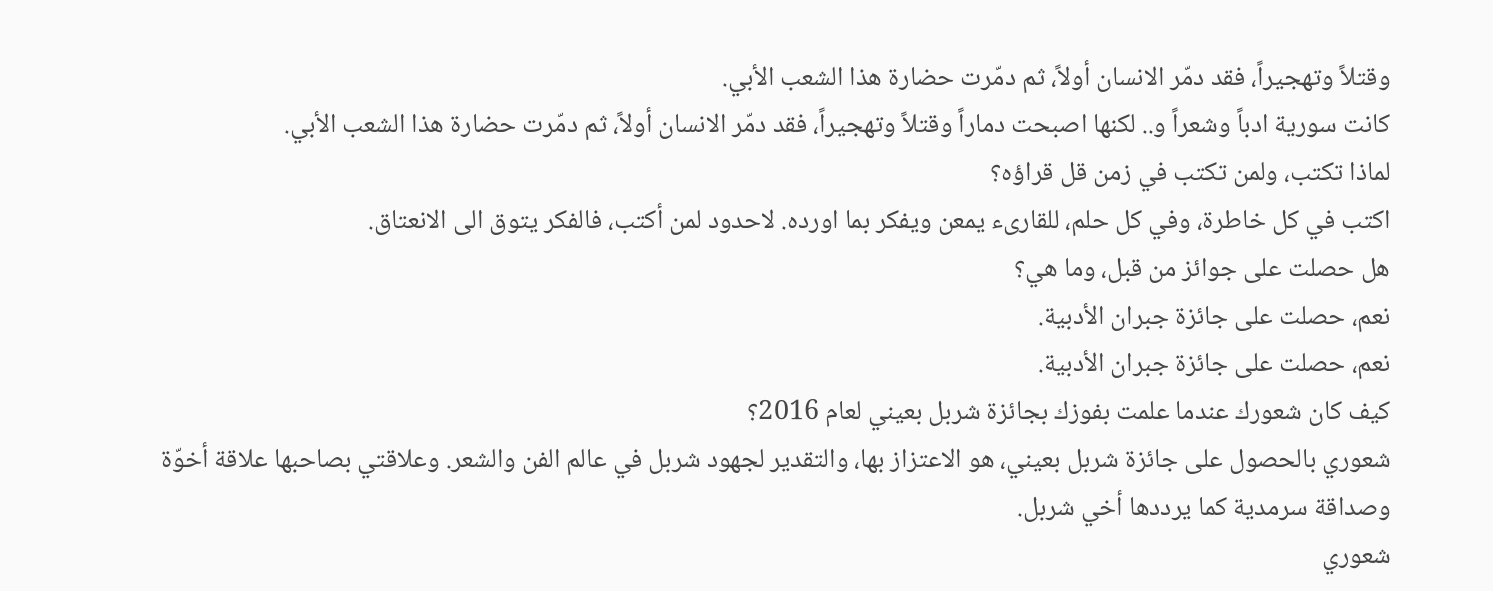وقتلاً وتهجيراً، فقد دمّر الانسان أولاً، ثم دمّرت حضارة هذا الشعب الأبي.
كانت سورية ادباً وشعراً و.. لكنها اصبحت دماراً وقتلاً وتهجيراً، فقد دمّر الانسان أولاً، ثم دمّرت حضارة هذا الشعب الأبي.
لماذا تكتب، ولمن تكتب في زمن قل قراؤه؟
اكتب في كل خاطرة، وفي كل حلم، للقارىء يمعن ويفكر بما اورده. لاحدود لمن أكتب، فالفكر يتوق الى الانعتاق.
هل حصلت على جوائز من قبل، وما هي؟
نعم، حصلت على جائزة جبران الأدبية.
نعم، حصلت على جائزة جبران الأدبية.
كيف كان شعورك عندما علمت بفوزك بجائزة شربل بعيني لعام 2016؟
شعوري بالحصول على جائزة شربل بعيني، هو الاعتزاز بها، والتقدير لجهود شربل في عالم الفن والشعر. وعلاقتي بصاحبها علاقة أخوّة وصداقة سرمدية كما يرددها أخي شربل.
شعوري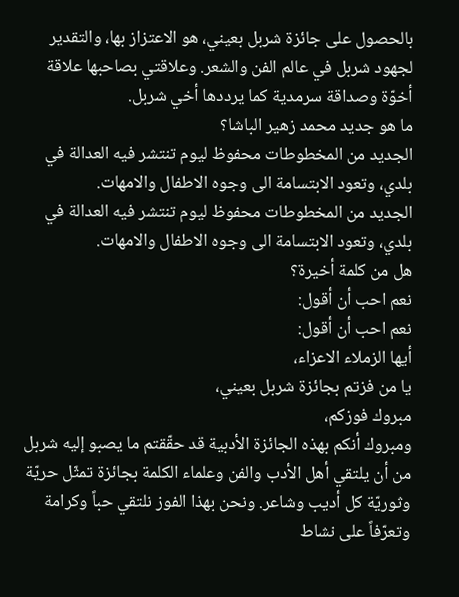بالحصول على جائزة شربل بعيني، هو الاعتزاز بها، والتقدير لجهود شربل في عالم الفن والشعر. وعلاقتي بصاحبها علاقة أخوّة وصداقة سرمدية كما يرددها أخي شربل.
ما هو جديد محمد زهير الباشا؟
الجديد من المخطوطات محفوظ ليوم تنتشر فيه العدالة في بلدي، وتعود الابتسامة الى وجوه الاطفال والامهات.
الجديد من المخطوطات محفوظ ليوم تنتشر فيه العدالة في بلدي، وتعود الابتسامة الى وجوه الاطفال والامهات.
هل من كلمة أخيرة؟
نعم احب أن أقول:
نعم احب أن أقول:
أيها الزملاء الاعزاء،
يا من فزتم بجائزة شربل بعيني،
مبروك فوزكم،
ومبروك أنكم بهذه الجائزة الأدبية قد حقّقتم ما يصبو إليه شربل من أن يلتقي أهل الأدب والفن وعلماء الكلمة بجائزة تمثّل حريّة وثوريّة كل أديب وشاعر. ونحن بهذا الفوز نلتقي حباً وكرامة وتعرّفاً على نشاط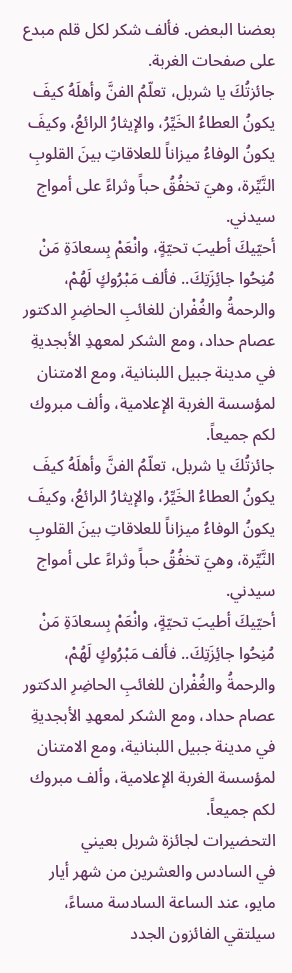بعضنا البعض. فألف شكر لكل قلم مبدع على صفحات الغربة.
جائزتُكَ يا شربل، تعلّمُ الفنَّ وأهلَهُ كيفَ يكونُ العطاءُ الخَيِّرُ، والإيثارُ الرائعُ، وكيفَ يكونُ الوفاءُ ميزاناً للعلاقاتِ بينَ القلوبِ النَّيِّرة، وهيَ تخفُقُ حباً وثراءً على أمواج سيدني.
أحيّيكَ أطيبَ تحيّةٍ، وانْعَمْ بِسعادَةِ مَنْ مُنِحُوا جائِزَتِكَ.. فألف مَبْرُوكٍ لَهُمْ، والرحمةُ والغُفْران للغائبِ الحاضِرِ الدكتور عصام حداد، ومع الشكر لمعهدِ الأبجديةِ في مدينة جبيل اللبنانية، ومع الامتنان لمؤسسة الغربة الإعلامية، وألف مبروك لكم جميعاً.
جائزتُكَ يا شربل، تعلّمُ الفنَّ وأهلَهُ كيفَ يكونُ العطاءُ الخَيِّرُ، والإيثارُ الرائعُ، وكيفَ يكونُ الوفاءُ ميزاناً للعلاقاتِ بينَ القلوبِ النَّيِّرة، وهيَ تخفُقُ حباً وثراءً على أمواج سيدني.
أحيّيكَ أطيبَ تحيّةٍ، وانْعَمْ بِسعادَةِ مَنْ مُنِحُوا جائِزَتِكَ.. فألف مَبْرُوكٍ لَهُمْ، والرحمةُ والغُفْران للغائبِ الحاضِرِ الدكتور عصام حداد، ومع الشكر لمعهدِ الأبجديةِ في مدينة جبيل اللبنانية، ومع الامتنان لمؤسسة الغربة الإعلامية، وألف مبروك لكم جميعاً.
التحضيرات لجائزة شربل بعيني
في السادس والعشرين من شهر أيار مايو، عند الساعة السادسة مساءً، سيلتقي الفائزون الجدد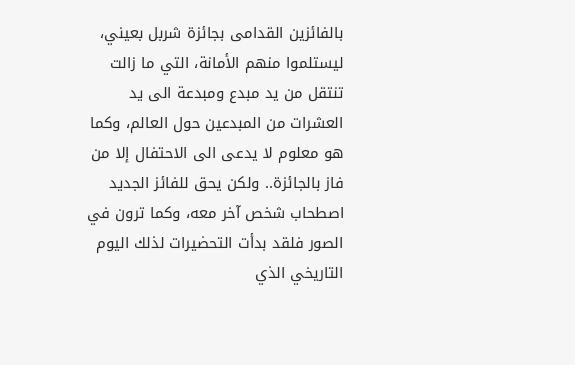بالفائزين القدامى بجائزة شربل بعيني، ليستلموا منهم الأمانة، التي ما زالت تنتقل من يد مبدع ومبدعة الى يد العشرات من المبدعين حول العالم، وكما هو معلوم لا يدعى الى الاحتفال إلا من فاز بالجائزة.. ولكن يحق للفائز الجديد اصطحاب شخص آخر معه، وكما ترون في الصور فلقد بدأت التحضيرات لذلك اليوم التاريخي الذي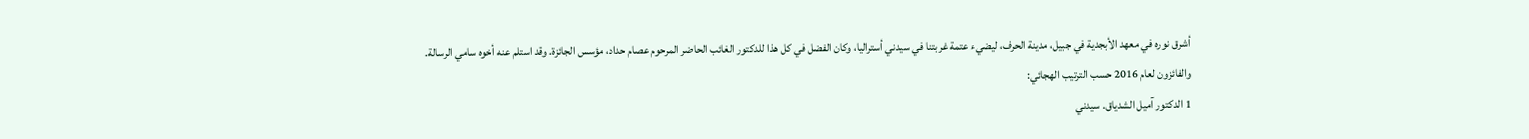أشرق نوره في معهد الأبجدية في جبيل، مدينة الحرف، ليضيء عتمة غربتنا في سيدني أستراليا، وكان الفضل في كل هذا للدكتور الغائب الحاضر المرحوم عصام حداد، مؤسس الجائزة. وقد استلم عنه أخوه سامي الرسالة.
والفائزون لعام 2016 حسب الترتيب الهجائي:
1 الدكتور آميل الشدياق. سيدني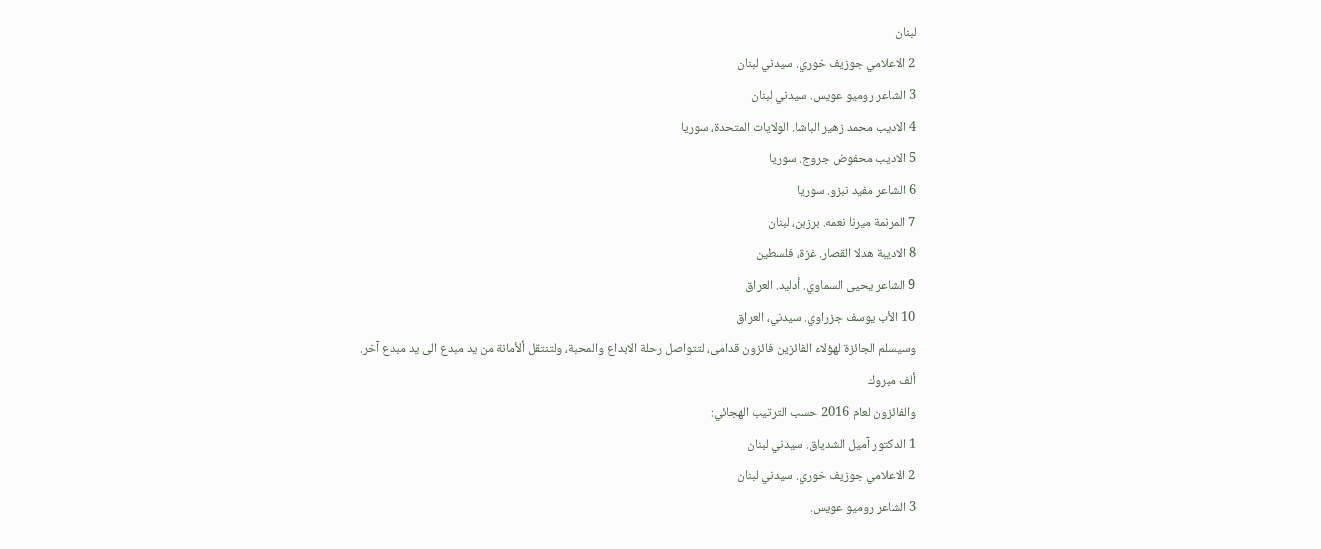لبنان
2 الاعلامي جوزيف خوري. سيدني لبنان
3 الشاعر روميو عويس. سيدني لبنان
4 الاديب محمد زهير الباشا. الولايات المتحدة، سوريا
5 الاديب محفوض جروج. سوريا
6 الشاعر مفيد نبزو. سوريا
7 المرنمة ميرنا نعمه. برزبن، لبنان
8 الاديبة هدلا القصار. غزة، فلسطين
9 الشاعر يحيى السماوي. أدليد. العراق
10 الأب يوسف جزراوي. سيدني، العراق
وسيسلم الجائزة لهؤلاء الفائزين فائزون قدامى، لتتواصل رحلة الابداع والمحبة، ولتنتقل ألأمانة من يد مبدع الى يد مبدع آخر.
ألف مبروك
والفائزون لعام 2016 حسب الترتيب الهجائي:
1 الدكتور آميل الشدياق. سيدني لبنان
2 الاعلامي جوزيف خوري. سيدني لبنان
3 الشاعر روميو عويس.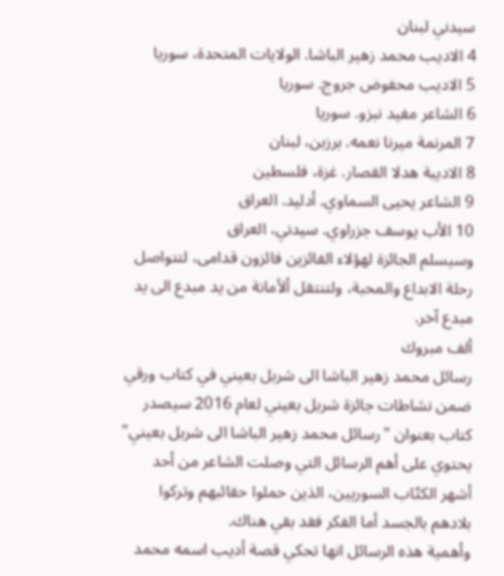سيدني لبنان
4 الاديب محمد زهير الباشا. الولايات المتحدة، سوريا
5 الاديب محفوض جروج. سوريا
6 الشاعر مفيد نبزو. سوريا
7 المرنمة ميرنا نعمه. برزبن، لبنان
8 الاديبة هدلا القصار. غزة، فلسطين
9 الشاعر يحيى السماوي. أدليد. العراق
10 الأب يوسف جزراوي. سيدني، العراق
وسيسلم الجائزة لهؤلاء الفائزين فائزون قدامى، لتتواصل رحلة الابداع والمحبة، ولتنتقل ألأمانة من يد مبدع الى يد مبدع آخر.
ألف مبروك
رسائل محمد زهير الباشا الى شربل بعيني في كتاب ورقي
ضمن نشاطات جائزة شربل بعيني لعام 2016 سيصدر كتاب بعنوان "رسائل محمد زهير الباشا الى شربل بعيني" يحتوي على أهم الرسائل التي وصلت الشاعر من أحد أشهر الكتّاب السوريين، الذين حملوا حقائبهم وتركوا بلادهم بالجسد أما الفكر فقد بقي هناك.
وأهمية هذه الرسائل انها تحكي قصة أديب اسمه محمد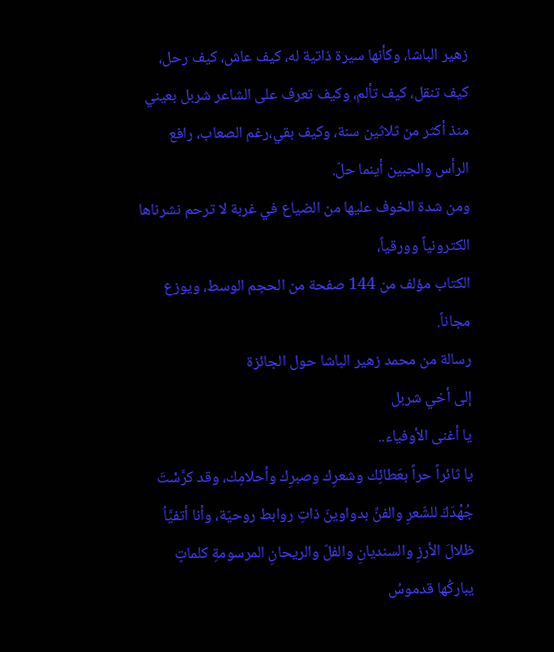زهير الباشا، وكأنها سيرة ذاتية له، كيف عاش، كيف رحل، كيف تنقل، كيف تألم، وكيف تعرف على الشاعر شربل بعيني منذ أكثر من ثلاثين سنة، وكيف بقي،رغم الصعاب، رافع الرأس والجبين أينما حلّ.
ومن شدة الخوف عليها من الضياع في غربة لا ترحم نشرناها الكترونياً وورقياً،
الكتاب مؤلف من 144 صفحة من الحجم الوسط، ويوزع مجاناً.
رسالة من محمد زهير الباشا حول الجائزة
إلى أخي شربل
يا أغنى الأوفياء..
يا ثائراً حراً بعَطائِك وشعرِك وصبرِك وأحلامِك، وقد كرَّسْتَ جُهْدَكَ للشّعرِ والفنِّ بدواوينَ ذاتِ روابط روحيّة، وأنا أتفيَّاُ ظلالَ الأرزِ والسنديانِ والفلّ والريحانِ المرسومةِ كلماتٍ يباركُها قدموسُ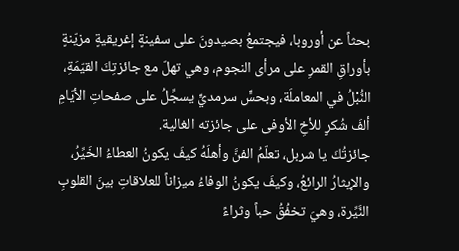بحثاً عن أوروبا، فيجتمعُ بصيدونَ على سفينةٍ إغريقيةٍ مزيّنةٍ بأوراقِ القمرِ على مرأى النجوم، وهي تهلّ مع جائزتِكَ القيّمَةِ، النُّبْلُ في المعاملَة، وبحسٍّ سرمديٍّ يسجِّلُ على صفحاتِ الأيّامِ ألفَ شُكرٍ للأخِ الأوفى على جائزته الغالية.
جائزتُكَ يا شربل، تعلّمُ الفنَّ وأهلَهُ كيفَ يكونُ العطاءُ الخَيِّرُ، والإيثارُ الرائعُ، وكيفَ يكونُ الوفاءُ ميزاناً للعلاقاتِ بينَ القلوبِ النَّيِّرة، وهيَ تخفُقُ حباً وثراءً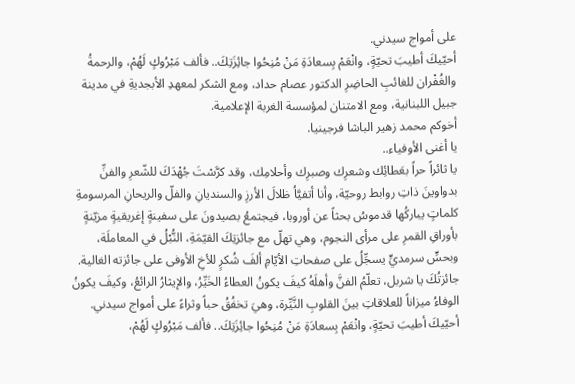على أمواج سيدني.
أحيّيكَ أطيبَ تحيّةٍ، وانْعَمْ بِسعادَةِ مَنْ مُنِحُوا جائِزَتِكَ.. فألف مَبْرُوكٍ لَهُمْ، والرحمةُ والغُفْران للغائبِ الحاضِرِ الدكتور عصام حداد، ومع الشكر لمعهدِ الأبجديةِ في مدينة جبيل اللبنانية، ومع الامتنان لمؤسسة الغربة الإعلامية.
أخوكم محمد زهير الباشا فرجينيا.
يا أغنى الأوفياء..
يا ثائراً حراً بعَطائِك وشعرِك وصبرِك وأحلامِك، وقد كرَّسْتَ جُهْدَكَ للشّعرِ والفنِّ بدواوينَ ذاتِ روابط روحيّة، وأنا أتفيَّاُ ظلالَ الأرزِ والسنديانِ والفلّ والريحانِ المرسومةِ كلماتٍ يباركُها قدموسُ بحثاً عن أوروبا، فيجتمعُ بصيدونَ على سفينةٍ إغريقيةٍ مزيّنةٍ بأوراقِ القمرِ على مرأى النجوم، وهي تهلّ مع جائزتِكَ القيّمَةِ، النُّبْلُ في المعاملَة، وبحسٍّ سرمديٍّ يسجِّلُ على صفحاتِ الأيّامِ ألفَ شُكرٍ للأخِ الأوفى على جائزته الغالية.
جائزتُكَ يا شربل، تعلّمُ الفنَّ وأهلَهُ كيفَ يكونُ العطاءُ الخَيِّرُ، والإيثارُ الرائعُ، وكيفَ يكونُ الوفاءُ ميزاناً للعلاقاتِ بينَ القلوبِ النَّيِّرة، وهيَ تخفُقُ حباً وثراءً على أمواج سيدني.
أحيّيكَ أطيبَ تحيّةٍ، وانْعَمْ بِسعادَةِ مَنْ مُنِحُوا جائِزَتِكَ.. فألف مَبْرُوكٍ لَهُمْ،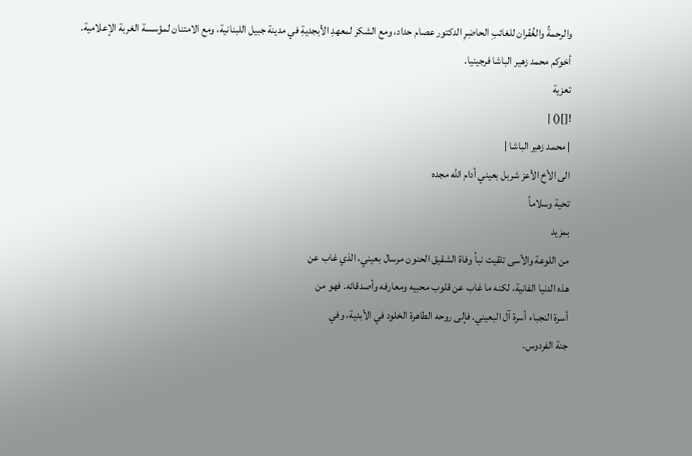والرحمةُ والغُفْران للغائبِ الحاضِرِ الدكتور عصام حداد، ومع الشكر لمعهدِ الأبجديةِ في مدينة جبيل اللبنانية، ومع الامتنان لمؤسسة الغربة الإعلامية.
أخوكم محمد زهير الباشا فرجينيا.
تعزية
![]() |
| محمد زهير الباشا |
الى الأخ الأعز شربل بعيني أدام الله مجده
تحية وسلاماً
بمزيد
من اللوعة والأسى تلقيت نبأ وفاة الشقيق الحنون مرسال بعيني، الذي غاب عن
هذه الدنيا الفانية، لكنه ما غاب عن قلوب محبيه ومعارفه وأصدقائه. فهو من
أسرة النجباء أسرة آل البعيني. فإلى روحه الطاهرة الخلود في الأبدية، وفي
جنة الفردوس.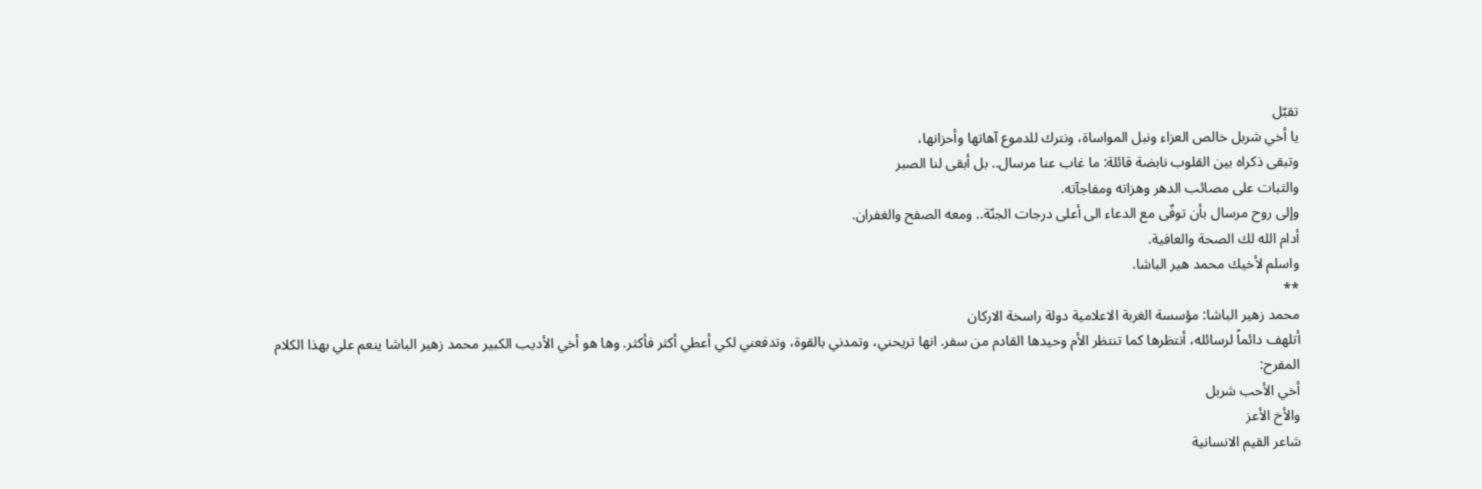تقبّل
يا أخي شربل خالص العزاء ونبل المواساة، ونترك للدموع آهاتها وأحزانها،
وتبقى ذكراه بين القلوب نابضة قائلة: ما غاب عنا مرسال.. بل أبقى لنا الصبر
والثبات على مصائب الدهر وهزاته ومفاجآته.
وإلى روح مرسال بأن توفّى مع الدعاء الى أعلى درجات الجنّة.. ومعه الصفح والغفران.
أدام الله لك الصحة والعافية.
واسلم لأخيك محمد هير الباشا.
**
محمد زهير الباشا: مؤسسة الغربة الاعلامية دولة راسخة الاركان
أتلهف دائماً لرسائله، أنتظرها كما تنتظر الأم وحيدها القادم من سفر. انها تريحني، وتمدني بالقوة، وتدفعني لكي أعطي أكثر فأكثر. وها هو أخي الأديب الكبير محمد زهير الباشا ينعم علي بهذا الكلام المفرح:
أخي الأحب شربل
والأخ الأعز
شاعر القيم الانسانية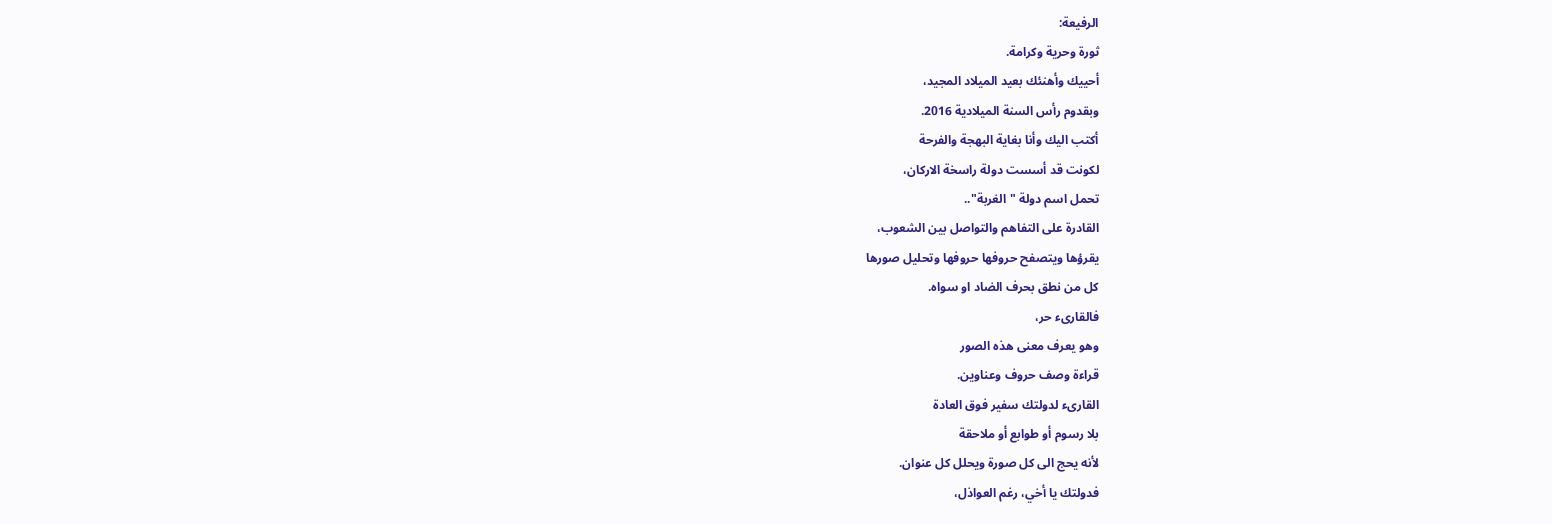الرفيعة:
ثورة وحرية وكرامة.
أحييك وأهنئك بعيد الميلاد المجيد،
وبقدوم رأس السنة الميلادية 2016.
أكتب اليك وأنا بغاية البهجة والفرحة
لكونت قد أسست دولة راسخة الاركان،
تحمل اسم دولة "الغربة"..
القادرة على التفاهم والتواصل بين الشعوب،
يقرؤها ويتصفح حروفها حروفها وتحليل صورها
كل من نطق بحرف الضاد او سواه.
فالقارىء حر،
وهو يعرف معنى هذه الصور
قراءة وصف حروف وعناوين.
القارىء لدولتك سفير فوق العادة
بلا رسوم أو طوابع أو ملاحقة
لأنه يحج الى كل صورة ويحلل كل عنوان.
فدولتك يا أخي، رغم العواذل،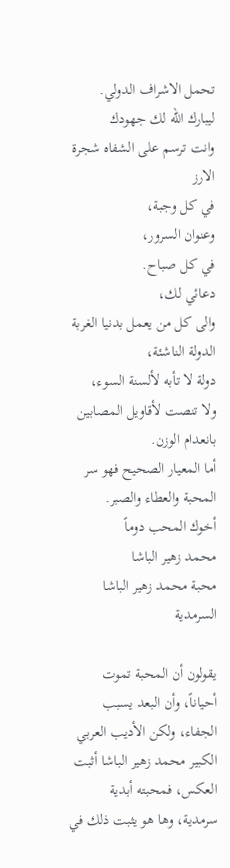تحمل الاشراف الدولي.
ليبارك الله لك جهودك
وانت ترسم على الشفاه شجرة الارز
في كل وجبة،
وعنوان السرور،
في كل صباح.
دعائي لك،
والى كل من يعمل بدنيا الغربة
الدولة الناشئة،
دولة لا تأبه لألسنة السوء،
ولا تنصت لأقاويل المصابين بانعدام الوزن.
أما المعيار الصحيح فهو سر المحبة والعطاء والصبر.
أخوك المحب دوماً
محمد زهير الباشا
محبة محمد زهير الباشا السرمدية

يقولون أن المحبة تموت أحياناً، وأن البعد يسبب الجفاء، ولكن الأديب العربي الكبير محمد زهير الباشا أثبت العكس، فمحبته أبدية سرمدية، وها هو يثبت ذلك في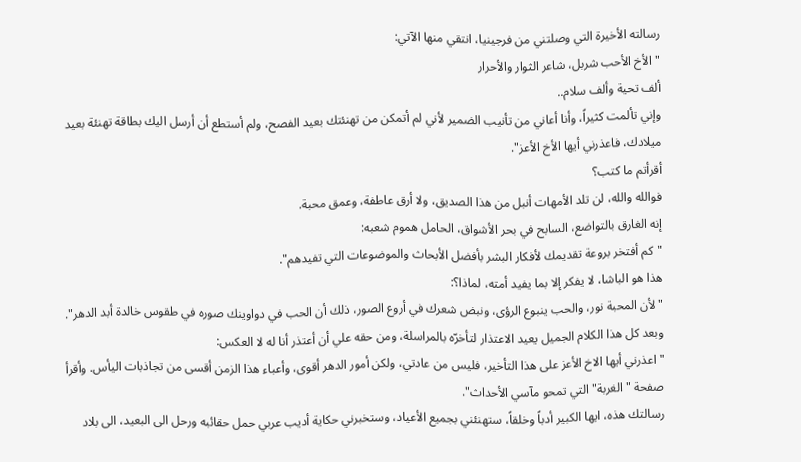رسالته الأخيرة التي وصلتني من فرجينيا، انتقي منها الآتي:
"الأخ الأحب شربل، شاعر الثوار والأحرار
ألف تحية وألف سلام..
وإني تألمت كثيراً، وأنا أعاني من تأنيب الضمير لأني لم أتمكن من تهنئتك بعيد الفصح، ولم أستطع أن أرسل اليك بطاقة تهنئة بعيد ميلادك، فاعذرني أيها الأخ الأعز".
أقرأتم ما كتب؟
فوالله والله، لن تلد الأمهات أنبل من هذا الصديق، ولا أرق عاطفة، وعمق محبة.
إنه الغارق بالتواضع، السابح في بحر الأشواق، الحامل هموم شعبه:
"كم أفتخر بروعة تقديمك لأفكار البشر بأفضل الأبحاث والموضوعات التي تفيدهم".
هذا هو الباشا، لا يفكر إلا بما يفيد أمته، لماذا؟:
"لأن المحبة نور، والحب ينبوع الرؤى، ونبض شعرك في أروع الصور، ذلك أن الحب في دواوينك صوره في طقوس خالدة أبد الدهر".
وبعد كل هذا الكلام الجميل يعيد الاعتذار لتأخرّه بالمراسلة، ومن حقه علي أن أعتذر أنا له لا العكس:
"اعذرني أيها الاخ الأعز على هذا التأخير، فليس من عادتي، ولكن أمور الدهر أقوى، وأعباء هذا الزمن أقسى من تجاذبات اليأس. وأقرأ صفحة "الغربة" التي تمحو مآسي الأحداث".
رسالتك هذه، ايها الكبير أدباً وخلقاً، ستهنئني بجميع الأعياد، وستخبرني حكاية أديب عربي حمل حقائبه ورحل الى البعيد، الى بلاد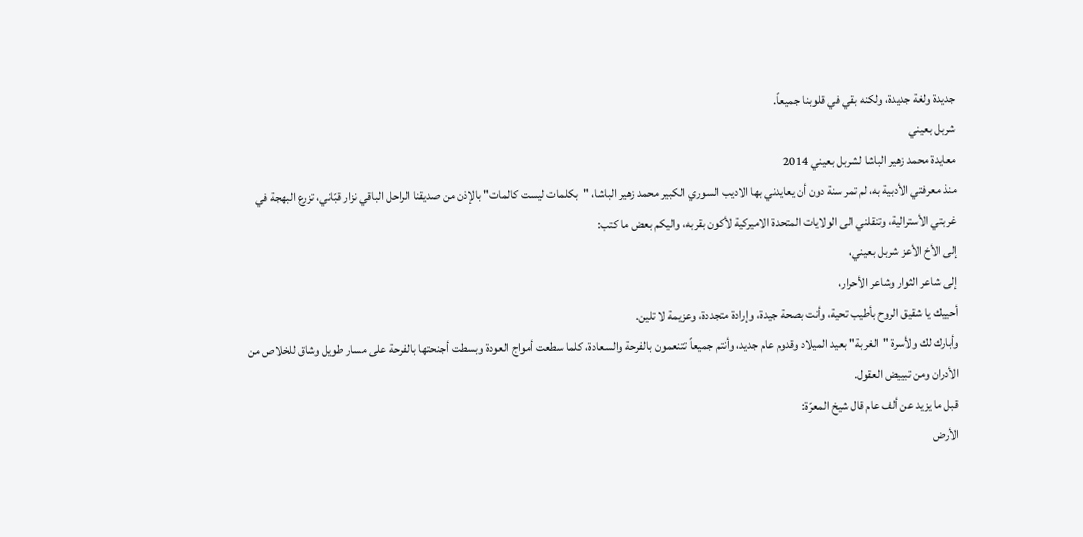جديدة ولغة جديدة، ولكنه بقي في قلوبنا جميعاً.
شربل بعيني
معايدة محمد زهير الباشا لشربل بعيني 2014
منذ معرفتي الأدبية به، لم تمر سنة دون أن يعايدني بها الاديب السوري الكبير محمد زهير الباشا، "بكلمات ليست كالمات" بالإذن من صديقنا الراحل الباقي نزار قبّاني، تزرع البهجة في غربتي الأسترالية، وتنقلني الى الولايات المتحدة الاميركية لأكون بقربه، واليكم بعض ما كتب:
إلى الأخ الأعز شربل بعيني،
إلى شاعر الثوار وشاعر الأحرار،
أحييك يا شقيق الروح بأطيب تحية، وأنت بصحة جيدة، وإرادة متجددة، وعزيمة لا تلين.
وأبارك لك ولأسرة "الغربة" بعيد الميلاد وقدوم عام جديد، وأنتم جميعاً تتنعمون بالفرحة والسعادة، كلما سطعت أمواج العودة وبسطت أجنحتها بالفرحة على مسار طويل وشاق للخلاص من الأدران ومن تبييض العقول.
قبل ما يزيد عن ألف عام قال شيخ المعرّة:
الأرض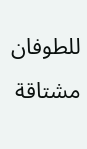للطوفان مشتاقة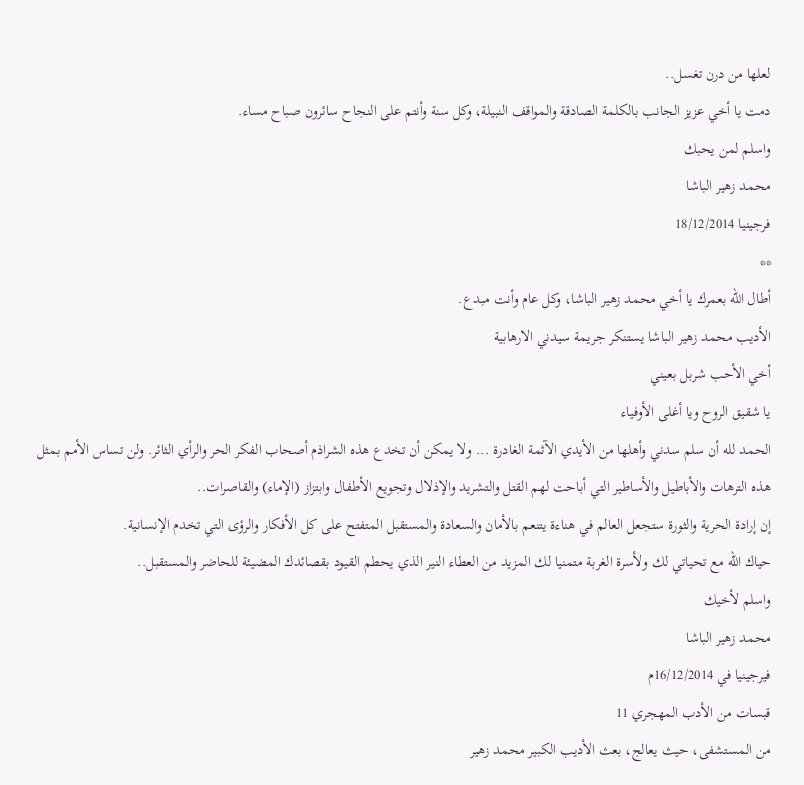لعلها من درن تغسل..
دمت يا أخي عزيز الجانب بالكلمة الصادقة والمواقف النبيلة، وكل سنة وأنتم على النجاح سائرون صباح مساء.
واسلم لمن يحبك
محمد زهير الباشا
فرجينيا 18/12/2014
**
أطال الله بعمرك يا أخي محمد زهير الباشا، وكل عام وأنت مبدع.
الأديب محمد زهير الباشا يستنكر جريمة سيدني الارهابية
أخي الأحب شربل بعيني
يا شقيق الروح ويا أغلى الأوفياء
الحمد لله أن سلم سدني وأهلها من الأيدي الآثمة الغادرة ... ولا يمكن أن تخدع هذه الشراذم أصحاب الفكر الحر والرأي الثائر. ولن تساس الأمم بمثل هذه الترهات والأباطيل والأساطير التي أباحت لهم القتل والتشريد والإذلال وتجويع الأطفال وابتزاز (الإماء) والقاصرات..
إن إرادة الحرية والثورة ستجعل العالم في هناءة يتنعم بالأمان والسعادة والمستقبل المتفتح على كل الأفكار والرؤى التي تخدم الإنسانية.
حياك الله مع تحياتي لك ولأسرة الغربة متمنيا لك المزيد من العطاء النير الذي يحطم القيود بقصائدك المضيئة للحاضر والمستقبل..
واسلم لأخيك
محمد زهير الباشا
فيرجينيا في 16/12/2014م
قبسات من الأدب المهجري 11
من المستشفى، حيث يعالج، بعث الأديب الكبير محمد زهير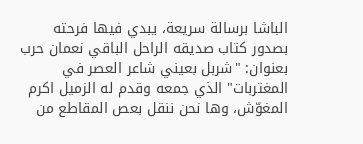الباشا برسالة سريعة، يبدي فيها فرحته بصدور كتاب صديقه الراحل الباقي نعمان حرب بعنوان: "شربل بعيني شاعر العصر في المغتربات" الذي جمعه وقدم له الزميل اكرم المغوّش، وها نحن ننقل بعص المقاطع من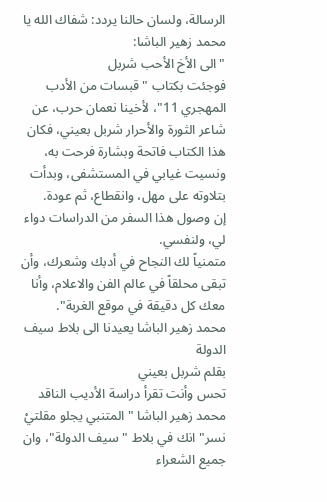الرسالة، ولسان حالنا يردد: شفاك الله يا محمد زهير الباشا:
"الى الأخ الأحب شربل
فوجئت بكتاب "قبسات من الأدب المهجري 11"، لأخينا نعمان حرب، عن شاعر الثورة والأحرار شربل بعيني، فكان هذا الكتاب فاتحة وبشارة فرحت به، ونسيت غيابي في المستشفى، وبدأت بتلاوته على مهل، وانقطاع، ثم عودة.
إن وصول هذا السفر من الدراسات دواء لي، ولنفسي.
متمنياً لك النجاح في أدبك وشعرك، وأن تبقى محلقاً في عالم الفن والاعلام، وأنا معك كل دقيقة في موقع الغربة".
محمد زهير الباشا يعيدنا الى بلاط سيف الدولة
بقلم شربل بعيني
تحس وأنت تقرأ دراسة الأديب الناقد محمد زهير الباشا "المتنبي يجلو مقلتيْ نسر" انك في بلاط "سيف الدولة"، وان جميع الشعراء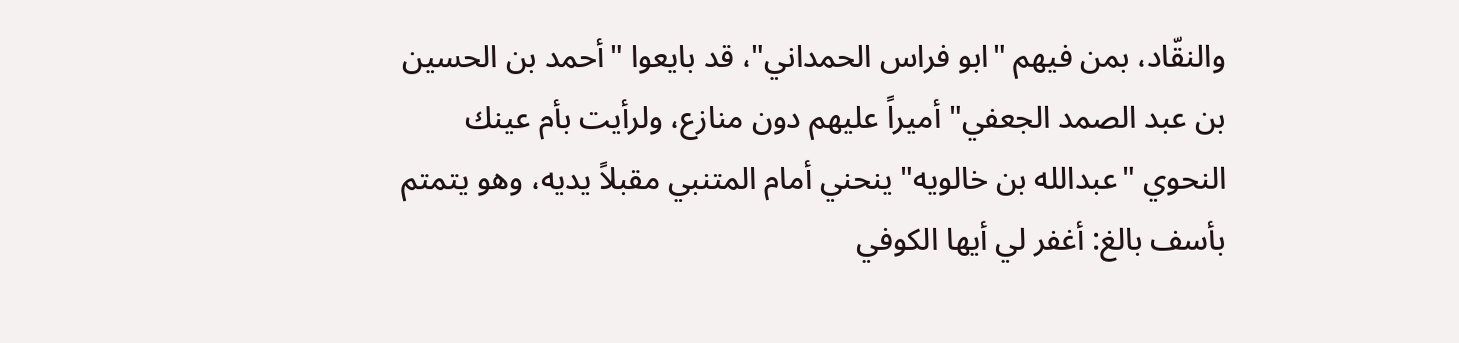والنقّاد، بمن فيهم "ابو فراس الحمداني"، قد بايعوا "أحمد بن الحسين بن عبد الصمد الجعفي" أميراً عليهم دون منازع، ولرأيت بأم عينك النحوي "عبدالله بن خالويه" ينحني أمام المتنبي مقبلاً يديه، وهو يتمتم بأسف بالغ: أغفر لي أيها الكوفي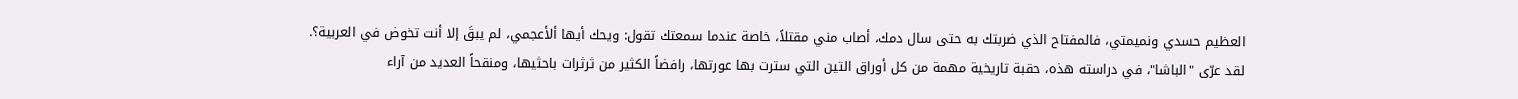العظيم حسدي ونميمتي، فالمفتاح الذي ضربتك به حتى سال دمك، أصاب مني مقتلاً، خاصة عندما سمعتك تقول: ويحك أيها ألأعجمي، لم يبقَ إلا أنت تخوض في العربية؟.
لقد عرّى "الباشا"، في دراسته هذه، حقبة تاريخية مهمة من كل أوراق التين التي سترت بها عورتها، رافضاً الكثير من ثرثرات باحثيها، ومنقحاً العديد من آراء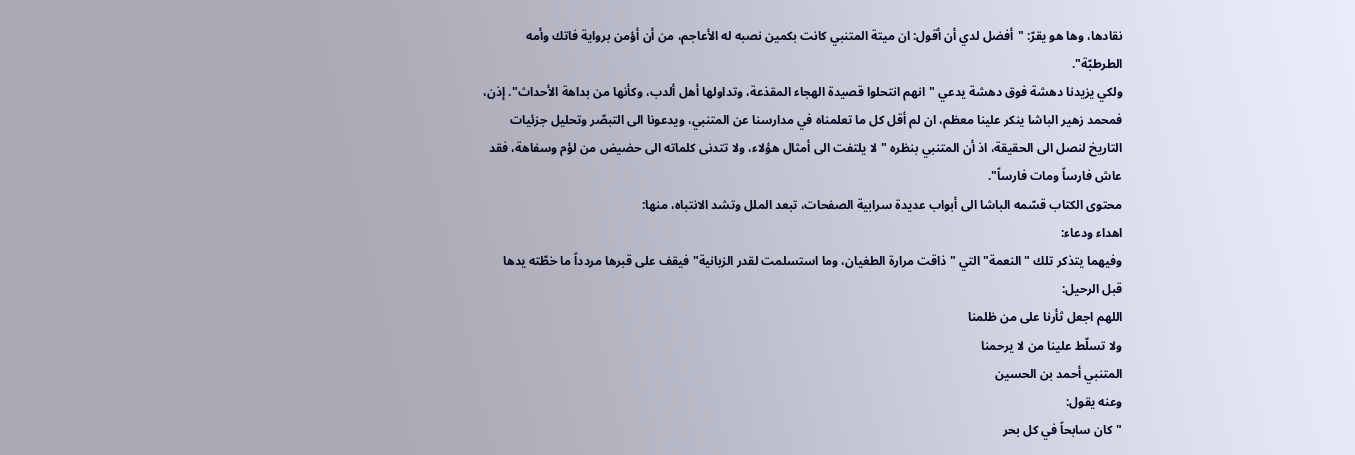نقادها، وها هو يقرّ: "أفضل لدي أن أقول: ان ميتة المتنبي كانت بكمين نصبه له الأعاجم، من أن أؤمن برواية فاتك وأمه الطرطبّة".
ولكي يزيدنا دهشة فوق دهشة يدعي "انهم انتحلوا قصيدة الهجاء المقذعة، وتداولها أهل ألدب، وكأنها من بداهة الأحداث". إذن، فمحمد زهير الباشا ينكر علينا معظم، ان لم أقل كل ما تعلمناه في مدارسنا عن المتنبي، ويدعونا الى التبصّر وتحليل جزئيات التاريخ لنصل الى الحقيقة، اذ أن المتنبي بنظره "لا يلتفت الى أمثال هؤلاء، ولا تتدنى كلماته الى حضيض من لؤم وسفاهة، فقد عاش فارساً ومات فارساً".
محتوى الكتاب قسّمه الباشا الى أبواب عديدة سرابية الصفحات، تبعد الملل وتشد الانتباه، منها:
اهداء ودعاء:
وفيهما يتذكر تلك "النعمة" التي "ذاقت مرارة الطغيان، وما استسلمت لقدر الزبانية" فيقف على قبرها مردداً ما خطّته يدها قبل الرحيل:
اللهم اجعل ثأرنا على من ظلمنا
ولا تسلّط علينا من لا يرحمنا
المتنبي أحمد بن الحسين
وعنه يقول:
"كان سابحاً في كل بحر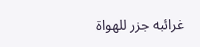غرائبه جزر للهواة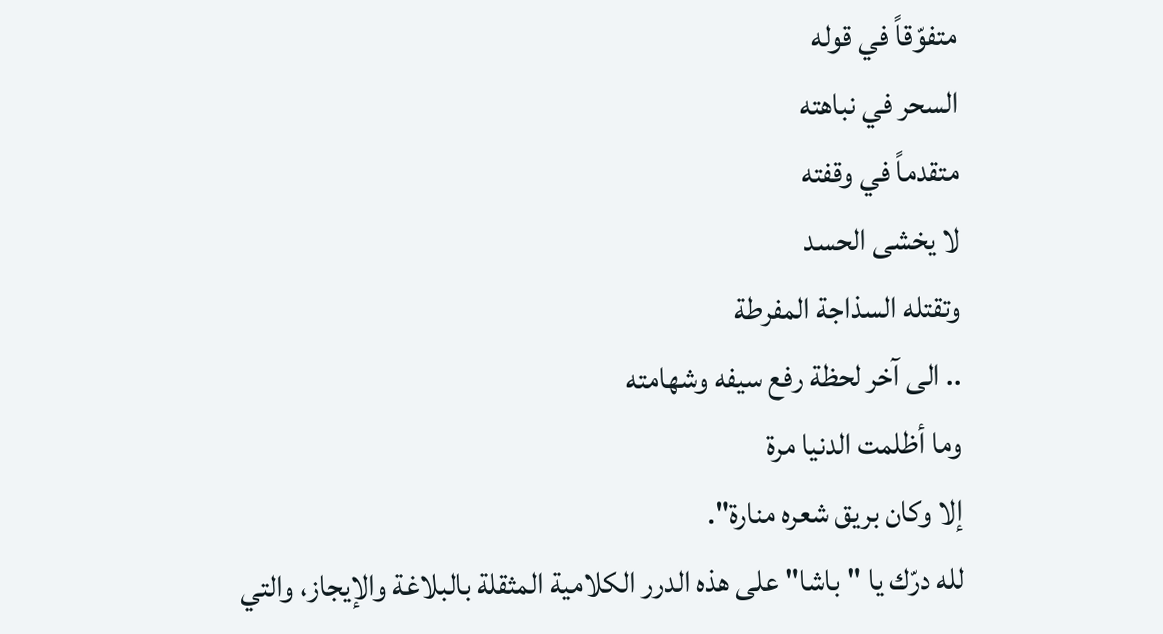متفوّقاً في قوله
السحر في نباهته
متقدماً في وقفته
لا يخشى الحسد
وتقتله السذاجة المفرطة
.. الى آخر لحظة رفع سيفه وشهامته
وما أظلمت الدنيا مرة
إلا وكان بريق شعره منارة".
لله درّك يا "باشا" على هذه الدرر الكلامية المثقلة بالبلاغة والإيجاز، والتي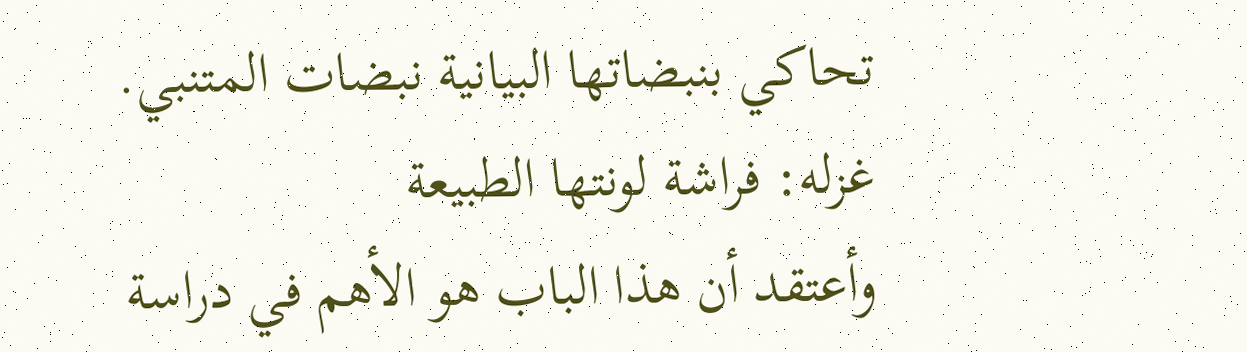تحاكي بنبضاتها البيانية نبضات المتنبي.
غزله: فراشة لونتها الطبيعة
وأعتقد أن هذا الباب هو الأهم في دراسة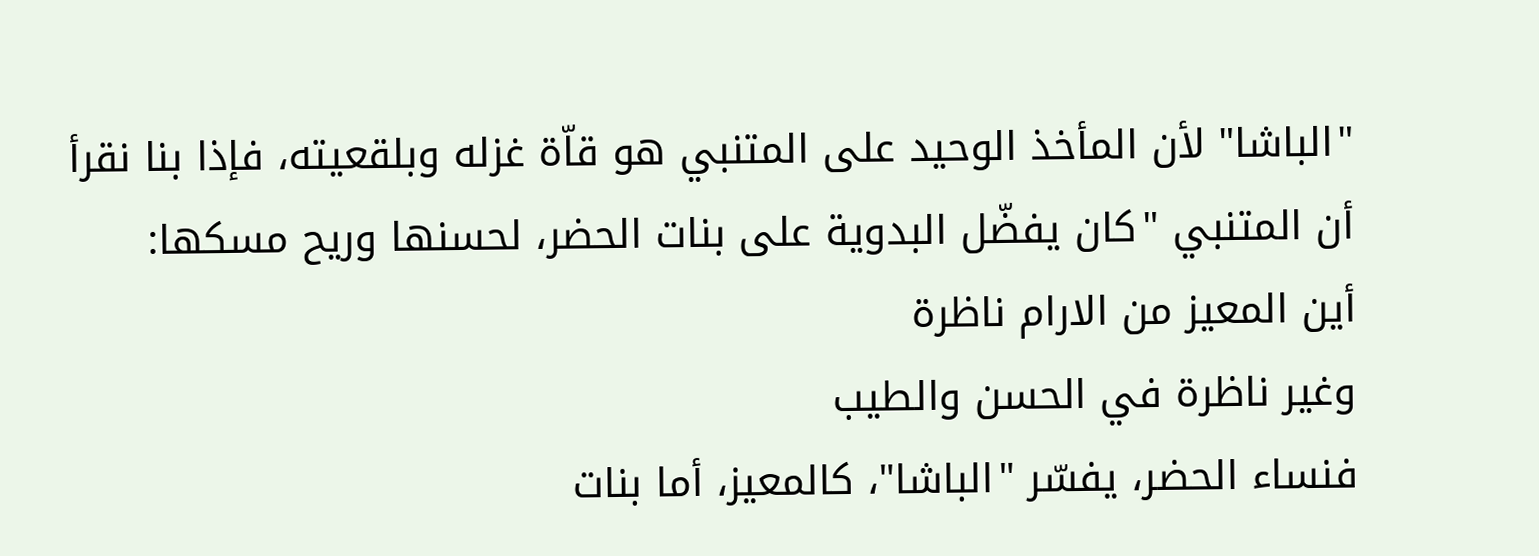"الباشا" لأن المأخذ الوحيد على المتنبي هو قاّة غزله وبلقعيته، فإذا بنا نقرأ أن المتنبي "كان يفضّل البدوية على بنات الحضر، لحسنها وريح مسكها:
أين المعيز من الارام ناظرة
وغير ناظرة في الحسن والطيب
فنساء الحضر، يفسّر "الباشا"، كالمعيز، أما بنات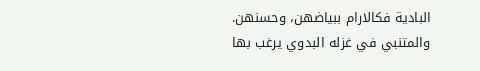البادية فكالارام ببياضهن، وحسنهن. والمتنبي في غزله البدوي يرغب بها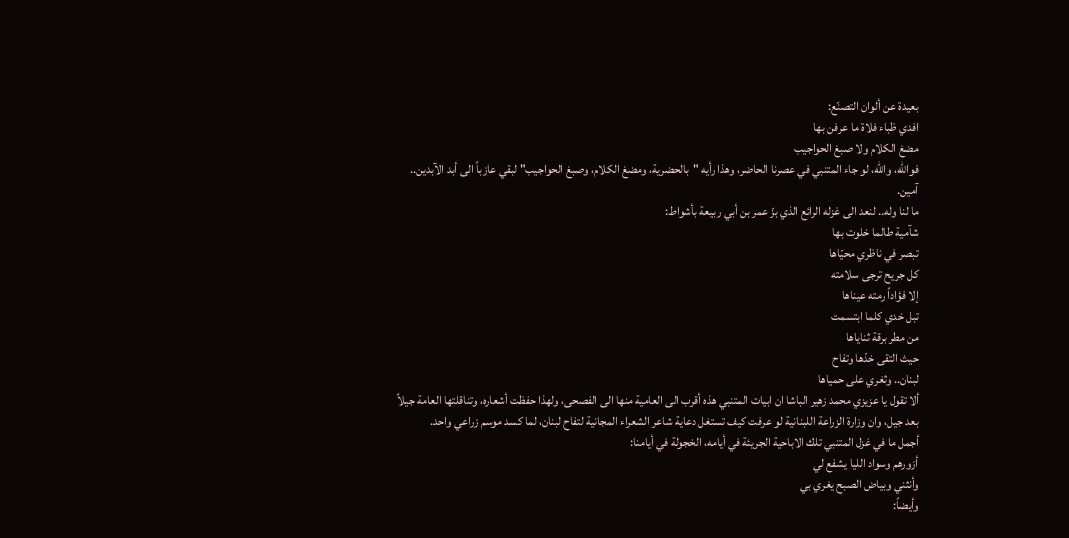بعيدة عن ألوان التصنّع:
افدي ظباء فلاة ما عرفن بها
مضغ الكلام ولا صبغ الحواجيب
فوالله، والله، لو جاء المتنبي في عصرنا الحاضر، وهذا رأيه "بالحضرية، ومضغ الكلام، وصبغ الحواجيب" لبقي عازباً الى أبد الآبدين.. آمين.
ما لنا وله.. لنعد الى غزله الرائع الذي بزّ عمر بن أبي ربيعة بأشواط:
شآمية طالما خلوت بها
تبصر في ناظري محيّاها
كل جريح ترجى سلامته
إلا فؤاداً رمته عيناها
تبل خدي كلما ابتسمت
من مطر برقة ثناياها
حيث التقى خدّها وتفاح
لبنان.. وثغري على حمياها
ألا تقول يا عزيزي محمد زهير الباشا ان ابيات المتنبي هذه أقرب الى العامية منها الى الفصحى، ولهذا حفظت أشعاره، وتناقلتها العامة جيلاً بعد جيل، وان وزارة الزراعة اللبنانية لو عرفت كيف تستغل دعاية شاعر الشعراء المجانية لتفاح لبنان، لما كسد موسم زراعي واحد.
أجمل ما في غزل المتنبي تلك الاباحية الجريئة في أيامه، الخجولة في أيامنا:
أزورهم وسواد الليا يشفع لي
وأنثني وبياض الصبح يغري بي
وأيضاً: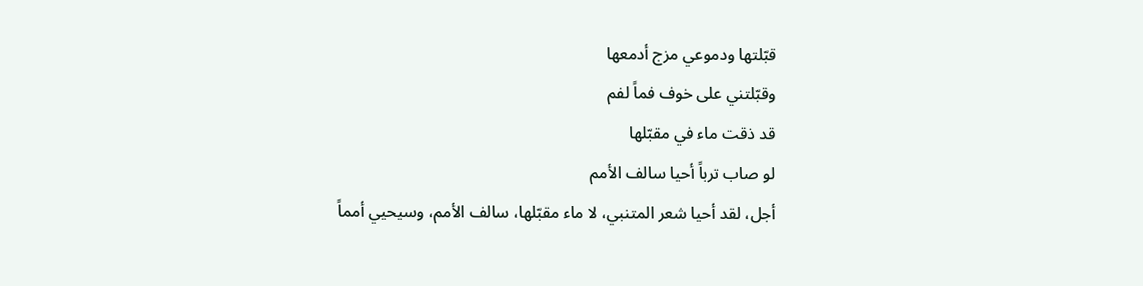قبّلتها ودموعي مزج أدمعها
وقبّلتني على خوف فماً لفم
قد ذقت ماء في مقبّلها
لو صاب ترباً أحيا سالف الأمم
أجل، لقد أحيا شعر المتنبي، لا ماء مقبّلها، سالف الأمم، وسيحيي أمماً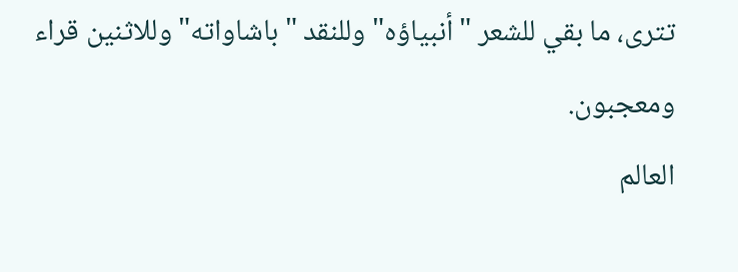تترى، ما بقي للشعر "أنبياؤه" وللنقد "باشاواته" وللاثنين قراء ومعجبون.
العالم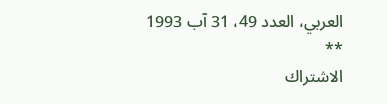العربي، العدد 49، 31 آب 1993
**
الاشتراك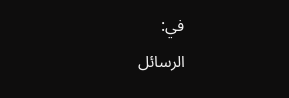في:
الرسائل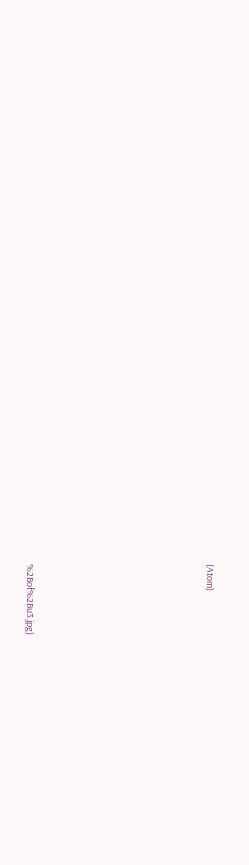(Atom)











%2Bof%2Bu3.jpg)